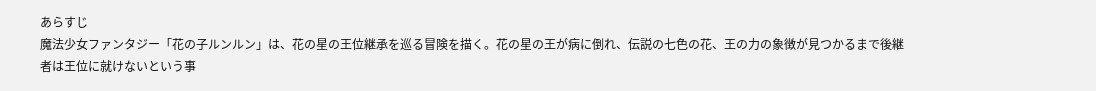あらすじ
魔法少女ファンタジー「花の子ルンルン」は、花の星の王位継承を巡る冒険を描く。花の星の王が病に倒れ、伝説の七色の花、王の力の象徴が見つかるまで後継者は王位に就けないという事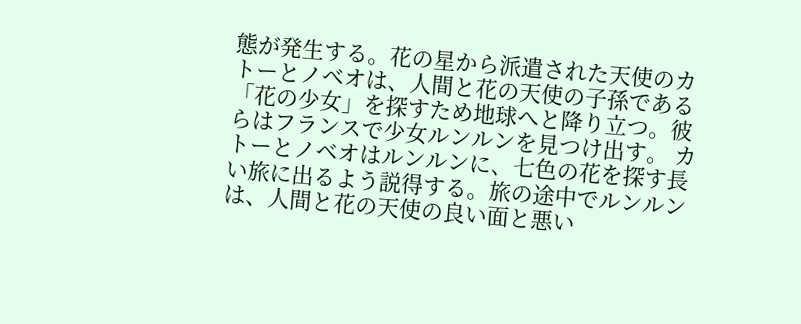態が発生する。花の星から派遣された天使のカトーとノベオは、人間と花の天使の子孫である「花の少女」を探すため地球へと降り立つ。彼らはフランスで少女ルンルンを見つけ出す。 カトーとノベオはルンルンに、七色の花を探す長い旅に出るよう説得する。旅の途中でルンルンは、人間と花の天使の良い面と悪い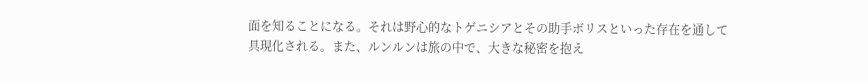面を知ることになる。それは野心的なトゲニシアとその助手ボリスといった存在を通して具現化される。また、ルンルンは旅の中で、大きな秘密を抱え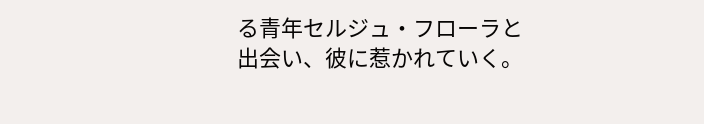る青年セルジュ・フローラと出会い、彼に惹かれていく。